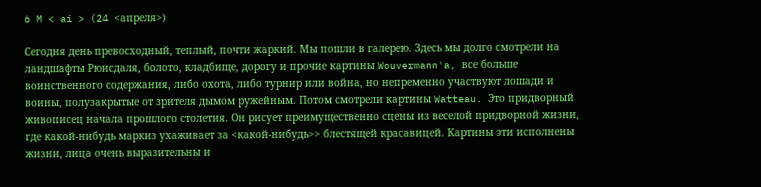6 M < ai > (24 <апреля>)

Сегодня день превосходный, теплый, почти жаркий. Мы пошли в галерею. Здесь мы долго смотрели на ландшафты Рюисдаля, болото, кладбище, дорогу и прочие картины Wouvermann'a, все больше воинственного содержания, либо охота, либо турнир или война, но непременно участвуют лошади и воины, полузакрытые от зрителя дымом ружейным. Потом смотрели картины Watteau. Это придворный живописец начала прошлого столетия. Он рисует преимущественно сцены из веселой придворной жизни, где какой-нибудь маркиз ухаживает за <какой-нибудь>> блестящей красавицей. Картины эти исполнены жизни, лица очень выразительны и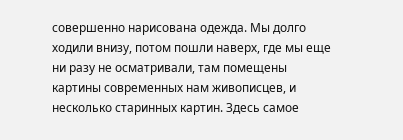совершенно нарисована одежда. Мы долго ходили внизу, потом пошли наверх, где мы еще ни разу не осматривали, там помещены картины современных нам живописцев, и несколько старинных картин. Здесь самое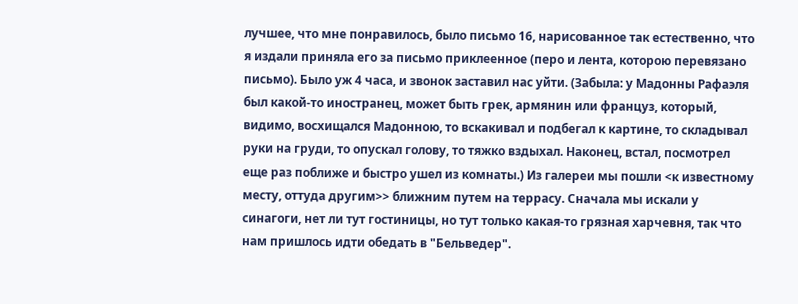лучшее, что мне понравилось, было письмо 16, нарисованное так естественно, что я издали приняла его за письмо приклеенное (перо и лента, которою перевязано письмо). Было уж 4 часа, и звонок заставил нас уйти. (Забыла: у Мадонны Рафаэля был какой-то иностранец, может быть грек, армянин или француз, который, видимо, восхищался Мадонною, то вскакивал и подбегал к картине, то складывал руки на груди, то опускал голову, то тяжко вздыхал. Наконец, встал, посмотрел еще раз поближе и быстро ушел из комнаты.) Из галереи мы пошли <к известному месту, оттуда другим>> ближним путем на террасу. Сначала мы искали у синагоги, нет ли тут гостиницы, но тут только какая-то грязная харчевня, так что нам пришлось идти обедать в "Бельведер".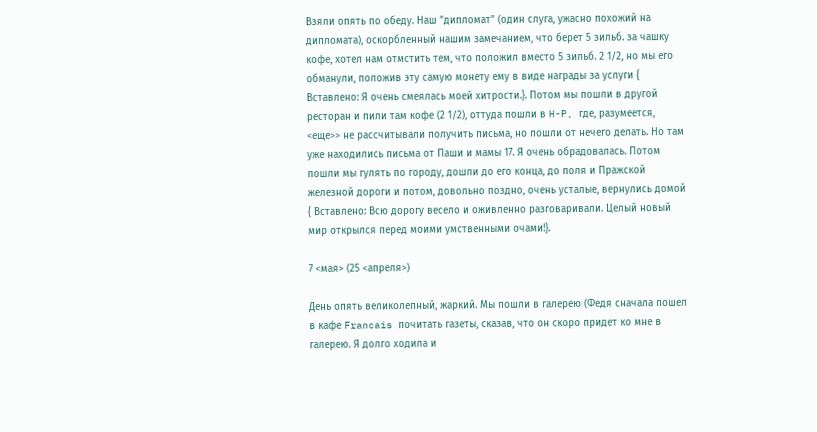Взяли опять по обеду. Наш "дипломат" (один слуга, ужасно похожий на дипломата), оскорбленный нашим замечанием, что берет 5 зильб. за чашку кофе, хотел нам отмстить тем, что положил вместо 5 зильб. 2 1/2, но мы его обманули, положив эту самую монету ему в виде награды за услуги { Вставлено: Я очень смеялась моей хитрости.}. Потом мы пошли в другой ресторан и пили там кофе (2 1/2), оттуда пошли в H-P, где, разумеется, <еще>> не рассчитывали получить письма, но пошли от нечего делать. Но там уже находились письма от Паши и мамы 17. Я очень обрадовалась. Потом пошли мы гулять по городу, дошли до его конца, до поля и Пражской железной дороги и потом, довольно поздно, очень усталые, вернулись домой { Вставлено: Всю дорогу весело и оживленно разговаривали. Целый новый мир открылся перед моими умственными очами!}.

7 <мая> (25 <апреля>)

День опять великолепный, жаркий. Мы пошли в галерею (Федя сначала пошел в кафе Francais почитать газеты, сказав, что он скоро придет ко мне в галерею. Я долго ходила и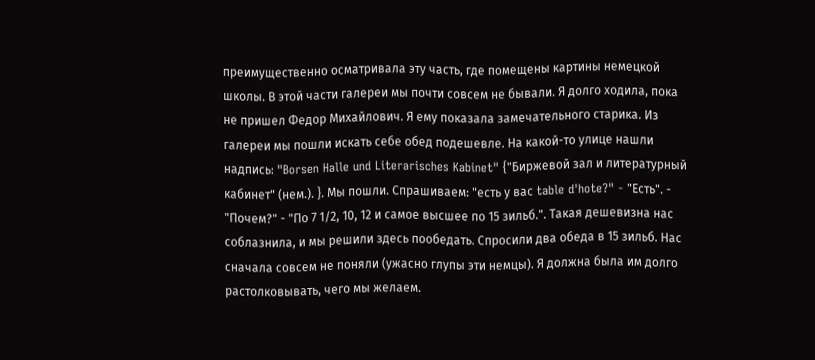преимущественно осматривала эту часть, где помещены картины немецкой школы. В этой части галереи мы почти совсем не бывали. Я долго ходила, пока не пришел Федор Михайлович. Я ему показала замечательного старика. Из галереи мы пошли искать себе обед подешевле. На какой-то улице нашли надпись: "Borsen Halle und Literarisches Kabinet" {"Биржевой зал и литературный кабинет" (нем.). }. Мы пошли. Спрашиваем: "есть у вас table d'hote?" - "Есть". - "Почем?" - "По 7 1/2, 10, 12 и самое высшее по 15 зильб.". Такая дешевизна нас соблазнила, и мы решили здесь пообедать. Спросили два обеда в 15 зильб. Нас сначала совсем не поняли (ужасно глупы эти немцы). Я должна была им долго растолковывать, чего мы желаем.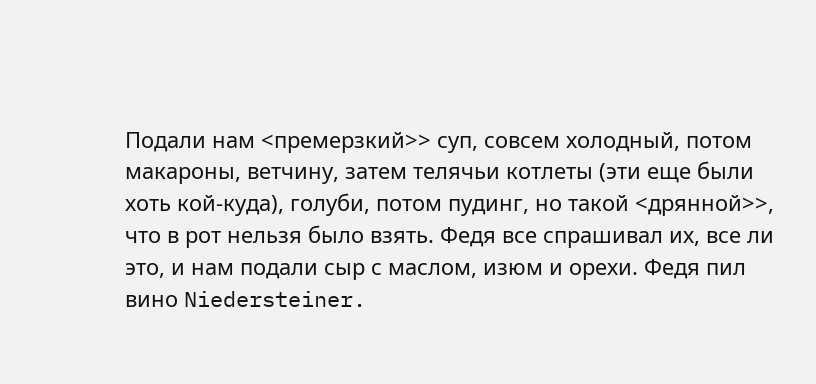Подали нам <премерзкий>> суп, совсем холодный, потом макароны, ветчину, затем телячьи котлеты (эти еще были хоть кой-куда), голуби, потом пудинг, но такой <дрянной>>, что в рот нельзя было взять. Федя все спрашивал их, все ли это, и нам подали сыр с маслом, изюм и орехи. Федя пил вино Niedersteiner.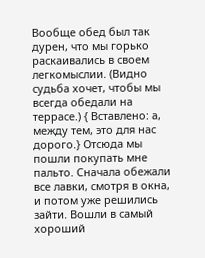Вообще обед был так дурен, что мы горько раскаивались в своем легкомыслии. (Видно судьба хочет, чтобы мы всегда обедали на террасе.) { Вставлено: а, между тем, это для нас дорого.} Отсюда мы пошли покупать мне пальто. Сначала обежали все лавки, смотря в окна, и потом уже решились зайти. Вошли в самый хороший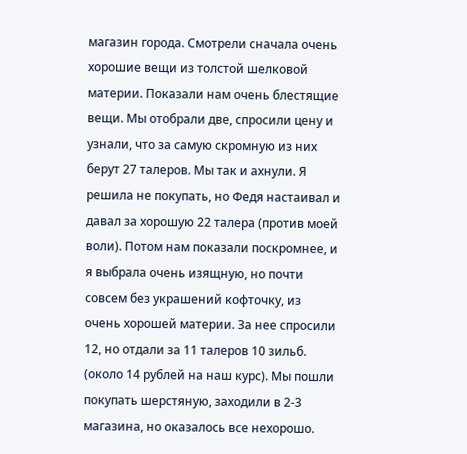магазин города. Смотрели сначала очень хорошие вещи из толстой шелковой материи. Показали нам очень блестящие вещи. Мы отобрали две, спросили цену и узнали, что за самую скромную из них берут 27 талеров. Мы так и ахнули. Я решила не покупать, но Федя настаивал и давал за хорошую 22 талера (против моей воли). Потом нам показали поскромнее, и я выбрала очень изящную, но почти совсем без украшений кофточку, из очень хорошей материи. За нее спросили 12, но отдали за 11 талеров 10 зильб. (около 14 рублей на наш курс). Мы пошли покупать шерстяную, заходили в 2-3 магазина, но оказалось все нехорошо.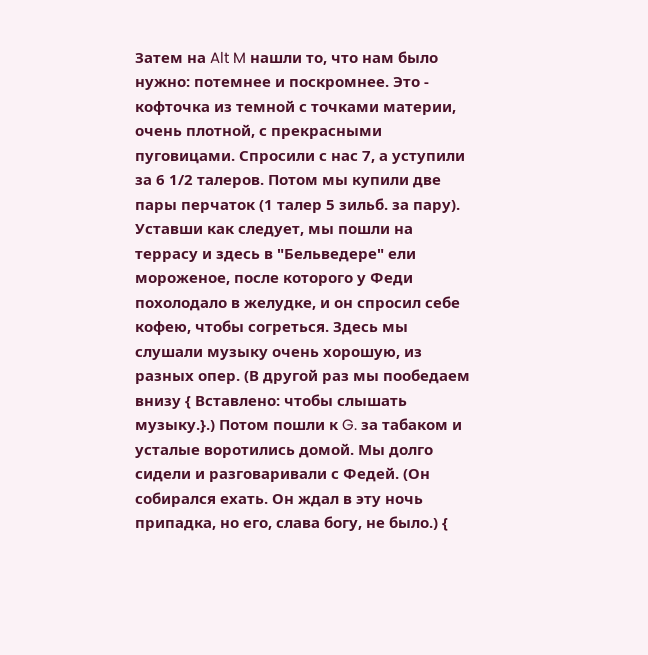Затем на Alt M нашли то, что нам было нужно: потемнее и поскромнее. Это - кофточка из темной с точками материи, очень плотной, с прекрасными пуговицами. Спросили с нас 7, а уступили за 6 1/2 талеров. Потом мы купили две пары перчаток (1 талер 5 зильб. за пару). Уставши как следует, мы пошли на террасу и здесь в "Бельведере" ели мороженое, после которого у Феди похолодало в желудке, и он спросил себе кофею, чтобы согреться. Здесь мы слушали музыку очень хорошую, из разных опер. (В другой раз мы пообедаем внизу { Вставлено: чтобы слышать музыку.}.) Потом пошли к G. за табаком и усталые воротились домой. Мы долго сидели и разговаривали с Федей. (Он собирался ехать. Он ждал в эту ночь припадка, но его, слава богу, не было.) {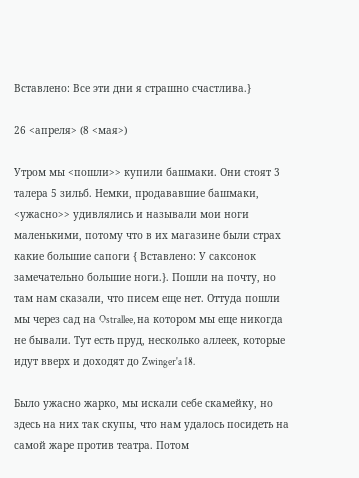Вставлено: Все эти дни я страшно счастлива.}

26 <апреля> (8 <мая>)

Утром мы <пошли>> купили башмаки. Они стоят 3 талера 5 зильб. Немки, продававшие башмаки, <ужасно>> удивлялись и называли мои ноги маленькими, потому что в их магазине были страх какие большие сапоги { Вставлено: У саксонок замечательно большие ноги.}. Пошли на почту, но там нам сказали, что писем еще нет. Оттуда пошли мы через сад на Ostrallee, на котором мы еще никогда не бывали. Тут есть пруд, несколько аллеек, которые идут вверх и доходят до Zwinger'a 18.

Было ужасно жарко, мы искали себе скамейку, но здесь на них так скупы, что нам удалось посидеть на самой жаре против театра. Потом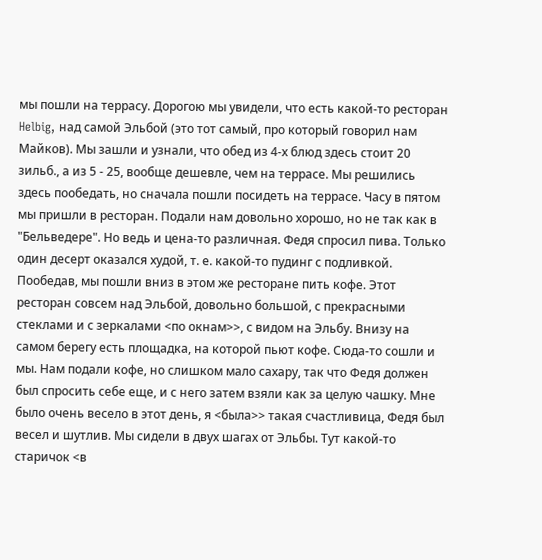мы пошли на террасу. Дорогою мы увидели, что есть какой-то ресторан Helbig, над самой Эльбой (это тот самый, про который говорил нам Майков). Мы зашли и узнали, что обед из 4-х блюд здесь стоит 20 зильб., а из 5 - 25, вообще дешевле, чем на террасе. Мы решились здесь пообедать, но сначала пошли посидеть на террасе. Часу в пятом мы пришли в ресторан. Подали нам довольно хорошо, но не так как в "Бельведере". Но ведь и цена-то различная. Федя спросил пива. Только один десерт оказался худой, т. е. какой-то пудинг с подливкой. Пообедав, мы пошли вниз в этом же ресторане пить кофе. Этот ресторан совсем над Эльбой, довольно большой, с прекрасными стеклами и с зеркалами <по окнам>>, с видом на Эльбу. Внизу на самом берегу есть площадка, на которой пьют кофе. Сюда-то сошли и мы. Нам подали кофе, но слишком мало сахару, так что Федя должен был спросить себе еще, и с него затем взяли как за целую чашку. Мне было очень весело в этот день, я <была>> такая счастливица, Федя был весел и шутлив. Мы сидели в двух шагах от Эльбы. Тут какой-то старичок <в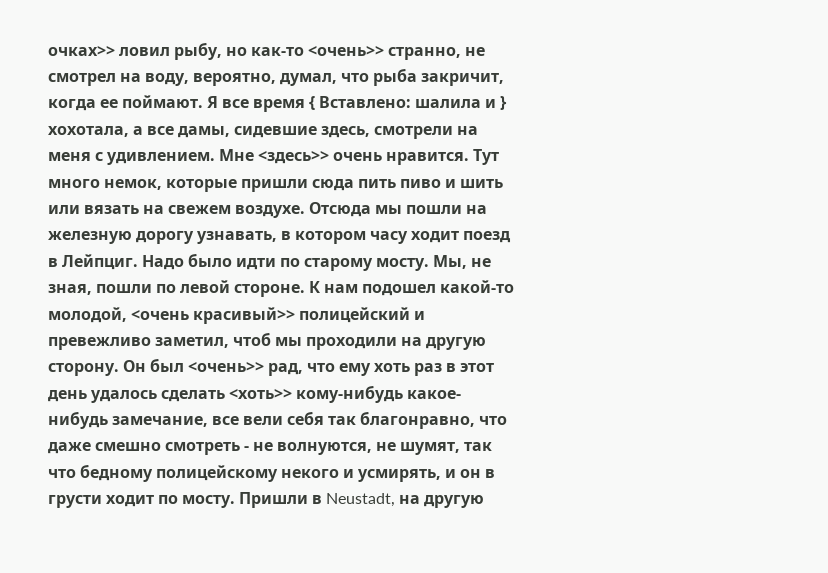очках>> ловил рыбу, но как-то <очень>> странно, не смотрел на воду, вероятно, думал, что рыба закричит, когда ее поймают. Я все время { Вставлено: шалила и } хохотала, а все дамы, сидевшие здесь, смотрели на меня с удивлением. Мне <здесь>> очень нравится. Тут много немок, которые пришли сюда пить пиво и шить или вязать на свежем воздухе. Отсюда мы пошли на железную дорогу узнавать, в котором часу ходит поезд в Лейпциг. Надо было идти по старому мосту. Мы, не зная, пошли по левой стороне. К нам подошел какой-то молодой, <очень красивый>> полицейский и превежливо заметил, чтоб мы проходили на другую сторону. Он был <очень>> рад, что ему хоть раз в этот день удалось сделать <хоть>> кому-нибудь какое-нибудь замечание, все вели себя так благонравно, что даже смешно смотреть - не волнуются, не шумят, так что бедному полицейскому некого и усмирять, и он в грусти ходит по мосту. Пришли в Neustadt, на другую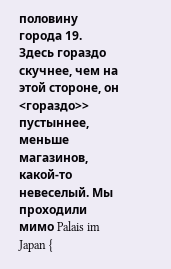половину города 19. Здесь гораздо скучнее, чем на этой стороне, он <гораздо>> пустыннее, меньше магазинов, какой-то невеселый. Мы проходили мимо Palais im Japan {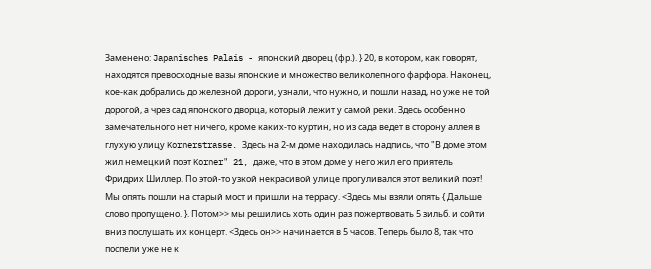Заменено: Japanisches Palais - японский дворец (фр.). } 20, в котором, как говорят, находятся превосходные вазы японские и множество великолепного фарфора. Наконец, кое-как добрались до железной дороги, узнали, что нужно, и пошли назад, но уже не той дорогой, а чрез сад японского дворца, который лежит у самой реки. Здесь особенно замечательного нет ничего, кроме каких-то куртин, но из сада ведет в сторону аллея в глухую улицу Kornerstrasse. Здесь на 2-м доме находилась надпись, что "В доме этом жил немецкий поэт Korner" 21, даже, что в этом доме у него жил его приятель Фридрих Шиллер. По этой-то узкой некрасивой улице прогуливался этот великий поэт! Мы опять пошли на старый мост и пришли на террасу. <Здесь мы взяли опять { Дальше слово пропущено. }. Потом>> мы решились хоть один раз пожертвовать 5 зильб. и сойти вниз послушать их концерт. <Здесь он>> начинается в 5 часов. Теперь было 8, так что поспели уже не к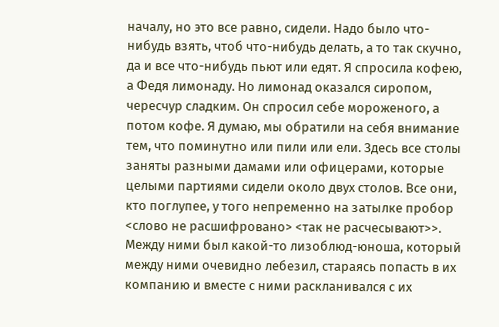началу, но это все равно, сидели. Надо было что-нибудь взять, чтоб что-нибудь делать, а то так скучно, да и все что-нибудь пьют или едят. Я спросила кофею, а Федя лимонаду. Но лимонад оказался сиропом, чересчур сладким. Он спросил себе мороженого, а потом кофе. Я думаю, мы обратили на себя внимание тем, что поминутно или пили или ели. Здесь все столы заняты разными дамами или офицерами, которые целыми партиями сидели около двух столов. Все они, кто поглупее, у того непременно на затылке пробор <слово не расшифровано> <так не расчесывают>>. Между ними был какой-то лизоблюд-юноша, который между ними очевидно лебезил, стараясь попасть в их компанию и вместе с ними раскланивался с их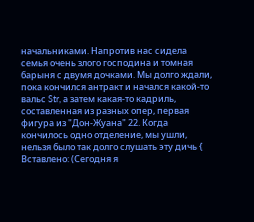начальниками. Напротив нас сидела семья очень злого господина и томная барыня с двумя дочками. Мы долго ждали, пока кончился антракт и начался какой-то вальс Str, а затем какая-то кадриль, составленная из разных опер, первая фигура из "Дон-Жуана" 22. Когда кончилось одно отделение, мы ушли, нельзя было так долго слушать эту дичь { Вставлено: (Сегодня я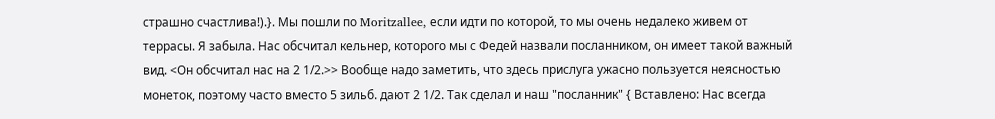страшно счастлива!).}. Мы пошли по Moritzallee, если идти по которой, то мы очень недалеко живем от террасы. Я забыла. Нас обсчитал кельнер, которого мы с Федей назвали посланником, он имеет такой важный вид. <Он обсчитал нас на 2 1/2.>> Вообще надо заметить, что здесь прислуга ужасно пользуется неясностью монеток, поэтому часто вместо 5 зильб. дают 2 1/2. Так сделал и наш "посланник" { Вставлено: Нас всегда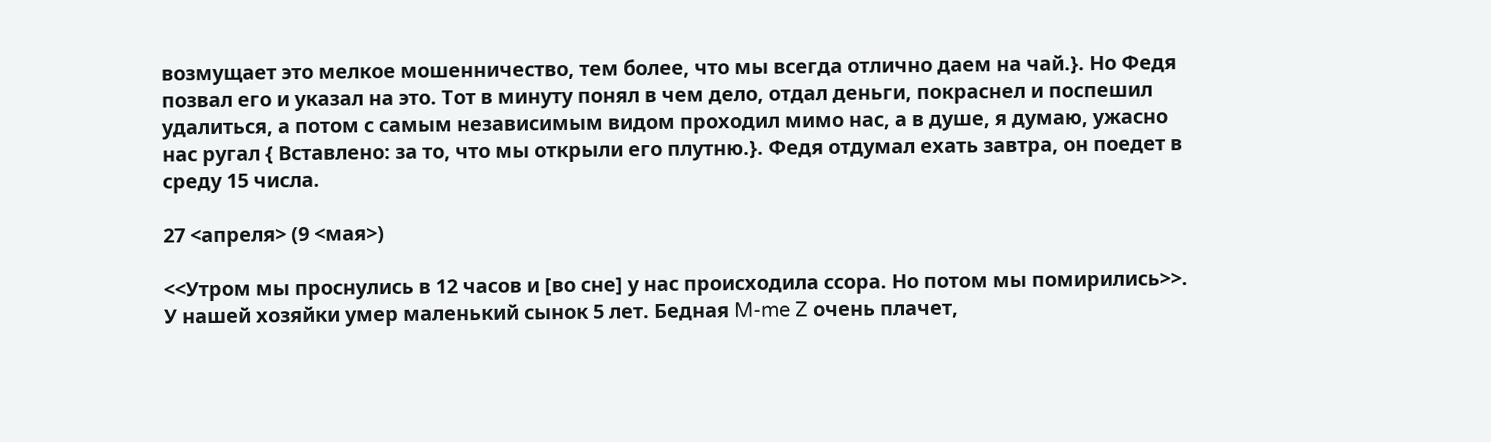возмущает это мелкое мошенничество, тем более, что мы всегда отлично даем на чай.}. Но Федя позвал его и указал на это. Тот в минуту понял в чем дело, отдал деньги, покраснел и поспешил удалиться, а потом с самым независимым видом проходил мимо нас, а в душе, я думаю, ужасно нас ругал { Вставлено: за то, что мы открыли его плутню.}. Федя отдумал ехать завтра, он поедет в среду 15 числа.

27 <апреля> (9 <мая>)

<<Утром мы проснулись в 12 часов и [во сне] у нас происходила ссора. Но потом мы помирились>>. У нашей хозяйки умер маленький сынок 5 лет. Бедная M-me Z очень плачет,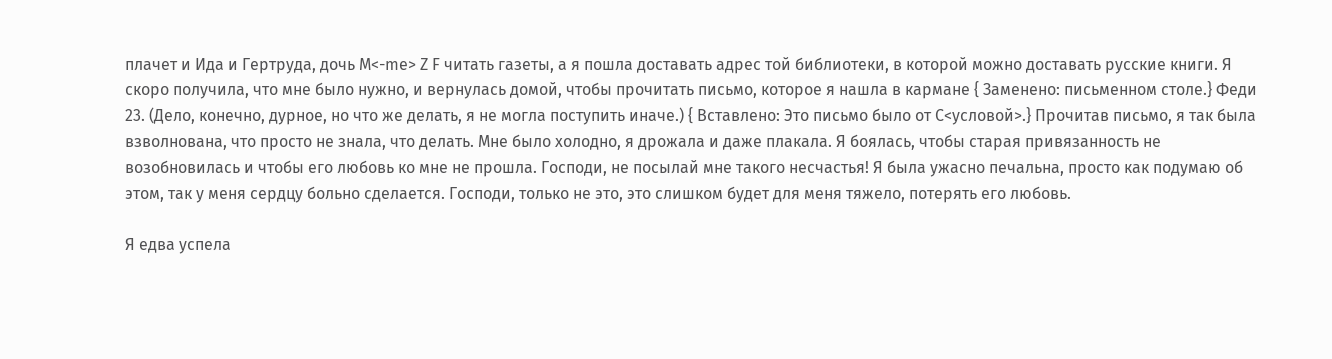плачет и Ида и Гертруда, дочь M<-me> Z F читать газеты, а я пошла доставать адрес той библиотеки, в которой можно доставать русские книги. Я скоро получила, что мне было нужно, и вернулась домой, чтобы прочитать письмо, которое я нашла в кармане { Заменено: письменном столе.} Феди 23. (Дело, конечно, дурное, но что же делать, я не могла поступить иначе.) { Вставлено: Это письмо было от С<условой>.} Прочитав письмо, я так была взволнована, что просто не знала, что делать. Мне было холодно, я дрожала и даже плакала. Я боялась, чтобы старая привязанность не возобновилась и чтобы его любовь ко мне не прошла. Господи, не посылай мне такого несчастья! Я была ужасно печальна, просто как подумаю об этом, так у меня сердцу больно сделается. Господи, только не это, это слишком будет для меня тяжело, потерять его любовь.

Я едва успела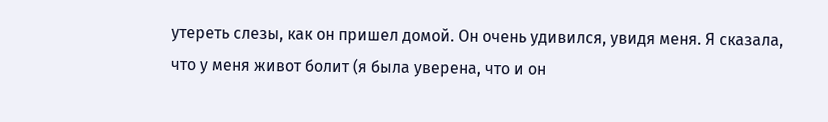утереть слезы, как он пришел домой. Он очень удивился, увидя меня. Я сказала, что у меня живот болит (я была уверена, что и он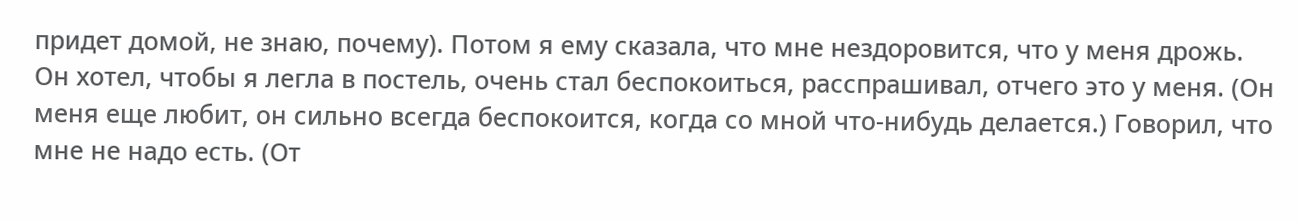придет домой, не знаю, почему). Потом я ему сказала, что мне нездоровится, что у меня дрожь. Он хотел, чтобы я легла в постель, очень стал беспокоиться, расспрашивал, отчего это у меня. (Он меня еще любит, он сильно всегда беспокоится, когда со мной что-нибудь делается.) Говорил, что мне не надо есть. (От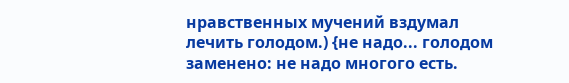нравственных мучений вздумал лечить голодом.) {не надо... голодом заменено: не надо многого есть.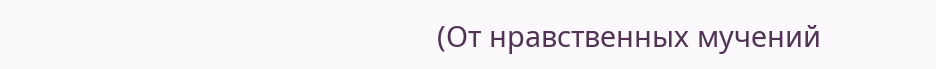(От нравственных мучений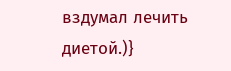вздумал лечить диетой.)}